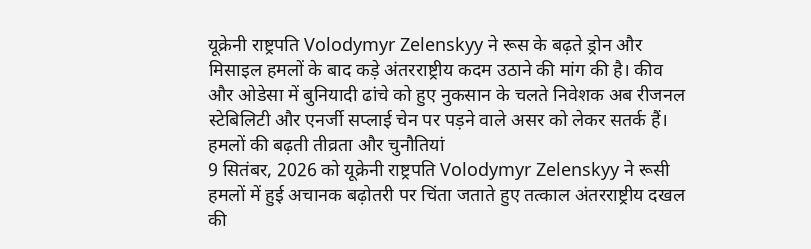यूक्रेनी राष्ट्रपति Volodymyr Zelenskyy ने रूस के बढ़ते ड्रोन और मिसाइल हमलों के बाद कड़े अंतरराष्ट्रीय कदम उठाने की मांग की है। कीव और ओडेसा में बुनियादी ढांचे को हुए नुकसान के चलते निवेशक अब रीजनल स्टेबिलिटी और एनर्जी सप्लाई चेन पर पड़ने वाले असर को लेकर सतर्क हैं।
हमलों की बढ़ती तीव्रता और चुनौतियां
9 सितंबर, 2026 को यूक्रेनी राष्ट्रपति Volodymyr Zelenskyy ने रूसी हमलों में हुई अचानक बढ़ोतरी पर चिंता जताते हुए तत्काल अंतरराष्ट्रीय दखल की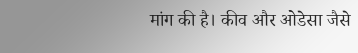मांग की है। कीव और ओडेसा जैसे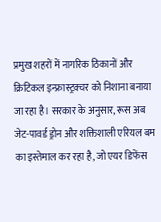प्रमुख शहरों में नागरिक ठिकानों और क्रिटिकल इन्फ्रास्ट्रक्चर को निशाना बनाया जा रहा है। सरकार के अनुसार, रूस अब जेट-पावर्ड ड्रोन और शक्तिशाली एरियल बम का इस्तेमाल कर रहा है, जो एयर डिफेंस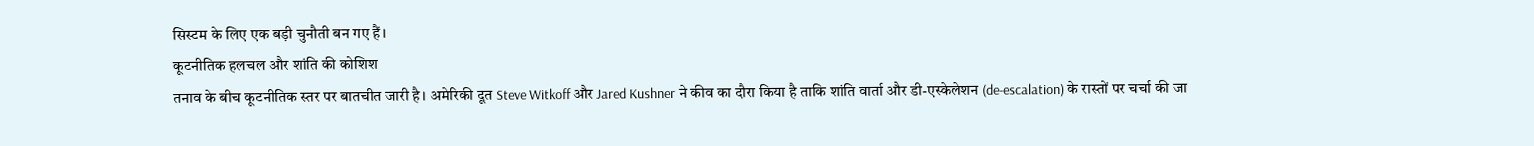सिस्टम के लिए एक बड़ी चुनौती बन गए हैं।
कूटनीतिक हलचल और शांति की कोशिश
तनाव के बीच कूटनीतिक स्तर पर बातचीत जारी है। अमेरिकी दूत Steve Witkoff और Jared Kushner ने कीव का दौरा किया है ताकि शांति वार्ता और डी-एस्केलेशन (de-escalation) के रास्तों पर चर्चा की जा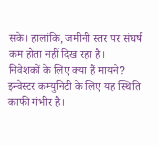सके। हालांकि, जमीनी स्तर पर संघर्ष कम होता नहीं दिख रहा है।
निवेशकों के लिए क्या हैं मायने?
इन्वेस्टर कम्युनिटी के लिए यह स्थिति काफी गंभीर है।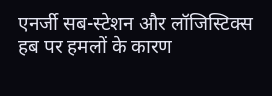एनर्जी सब-स्टेशन और लॉजिस्टिक्स हब पर हमलों के कारण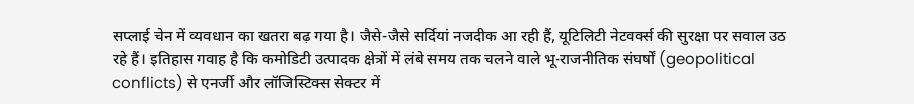सप्लाई चेन में व्यवधान का खतरा बढ़ गया है। जैसे-जैसे सर्दियां नजदीक आ रही हैं, यूटिलिटी नेटवर्क्स की सुरक्षा पर सवाल उठ रहे हैं। इतिहास गवाह है कि कमोडिटी उत्पादक क्षेत्रों में लंबे समय तक चलने वाले भू-राजनीतिक संघर्षों (geopolitical conflicts) से एनर्जी और लॉजिस्टिक्स सेक्टर में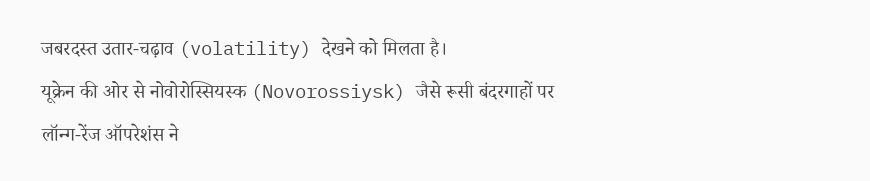जबरदस्त उतार-चढ़ाव (volatility) देखने को मिलता है।
यूक्रेन की ओर से नोवोरोस्सियस्क (Novorossiysk) जैसे रूसी बंदरगाहों पर लॉन्ग-रेंज ऑपरेशंस ने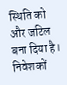स्थिति को और जटिल बना दिया है। निवेशकों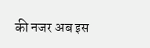की नजर अब इस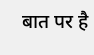बात पर है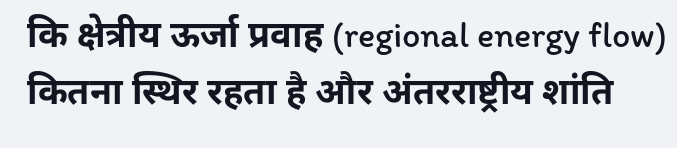कि क्षेत्रीय ऊर्जा प्रवाह (regional energy flow) कितना स्थिर रहता है और अंतरराष्ट्रीय शांति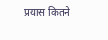प्रयास कितने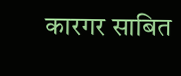कारगर साबित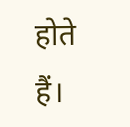होते हैं।